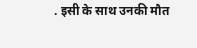. इसी के साथ उनकी मौत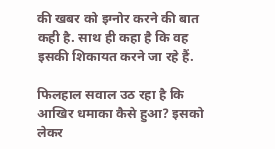की खबर को इग्नोर करने की बात कही है. साथ ही कहा है कि वह इसकी शिकायत करने जा रहे हैं.

फिलहाल सवाल उठ रहा है कि आखिर धमाका कैसे हुआ? इसको लेकर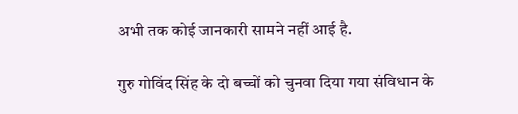अभी तक कोई जानकारी सामने नहीं आई है.

गुरु गोविंद सिंह के दो बच्चों को चुनवा दिया गया संविधान के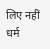लिए नहीं धर्म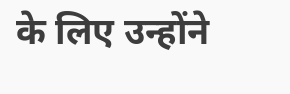के लिए उन्होंने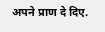अपने प्राण दे दिए.